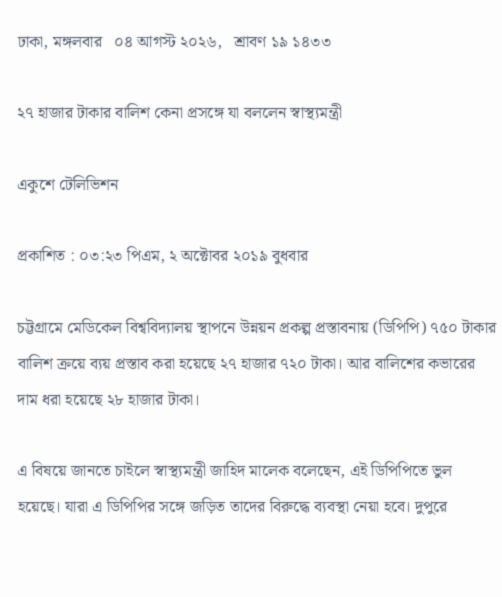ঢাকা, মঙ্গলবার   ০৪ আগস্ট ২০২৬,   শ্রাবণ ১৯ ১৪৩৩

২৭ হাজার টাকার বালিশ কেনা প্রসঙ্গে যা বললেন স্বাস্থ্যমন্ত্রী

একুশে টেলিভিশন

প্রকাশিত : ০৩:২৩ পিএম, ২ অক্টোবর ২০১৯ বুধবার

চট্টগ্রামে মেডিকেল বিশ্ববিদ্যালয় স্থাপনে উন্নয়ন প্রকল্প প্রস্তাবনায় (ডিপিপি) ৭৫০ টাকার বালিশ ক্রয়ে ব্যয় প্রস্তাব করা হয়েছে ২৭ হাজার ৭২০ টাকা। আর বালিশের কভারের দাম ধরা হয়েছে ২৮ হাজার টাকা।

এ বিষয়ে জানতে চাইলে স্বাস্থ্যমন্ত্রী জাহিদ মালেক বলেছেন, এই ডিপিপিতে ভুল হয়েছে। যারা এ ডিপিপির সঙ্গে জড়িত তাদের বিরুদ্ধে ব্যবস্থা নেয়া হবে। দুপুরে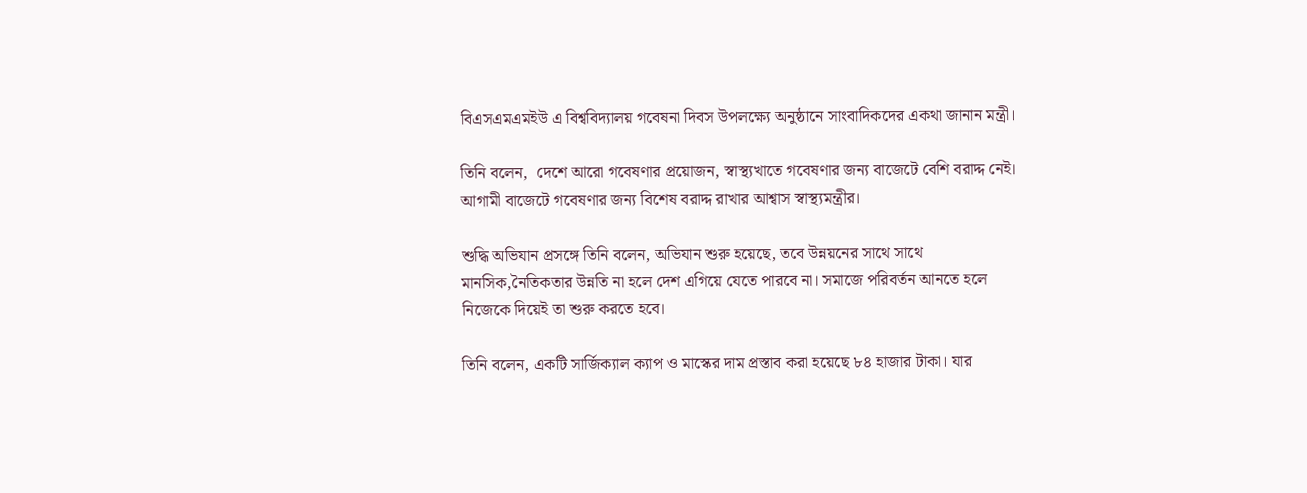বিএসএমএমইউ এ বিশ্ববিদ্যালয় গবেষনা দিবস উপলক্ষ্যে অনুষ্ঠানে সাংবাদিকদের একথা জানান মন্ত্রী।

তিনি বলেন,  দেশে আরো গবেষণার প্রয়োজন, স্বাস্থ্যখাতে গবেষণার জন্য বাজেটে বেশি বরাদ্দ নেই। আগামী বাজেটে গবেষণার জন্য বিশেষ বরাদ্দ রাখার আশ্বাস স্বাস্থ্যমন্ত্রীর।

শুদ্ধি অভিযান প্রসঙ্গে তিনি বলেন, অভিযান শুরু হয়েছে, তবে উন্নয়নের সাথে সাথে মানসিক,নৈতিকতার উন্নতি না হলে দেশ এগিয়ে যেতে পারবে না। সমাজে পরিবর্তন আনতে হলে নিজেকে দিয়েই তা শুরু করতে হবে।

তিনি বলেন, একটি সার্জিক্যাল ক্যাপ ও মাস্কের দাম প্রস্তাব করা হয়েছে ৮৪ হাজার টাকা। যার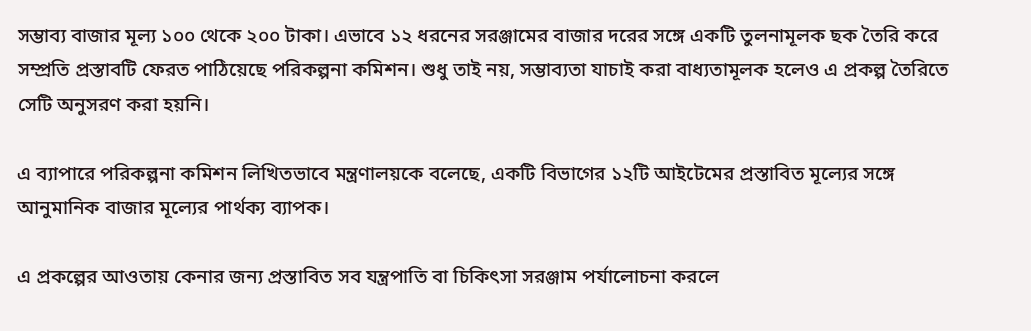সম্ভাব্য বাজার মূল্য ১০০ থেকে ২০০ টাকা। এভাবে ১২ ধরনের সরঞ্জামের বাজার দরের সঙ্গে একটি তুলনামূলক ছক তৈরি করে সম্প্রতি প্রস্তাবটি ফেরত পাঠিয়েছে পরিকল্পনা কমিশন। শুধু তাই নয়, সম্ভাব্যতা যাচাই করা বাধ্যতামূলক হলেও এ প্রকল্প তৈরিতে সেটি অনুসরণ করা হয়নি।

এ ব্যাপারে পরিকল্পনা কমিশন লিখিতভাবে মন্ত্রণালয়কে বলেছে, একটি বিভাগের ১২টি আইটেমের প্রস্তাবিত মূল্যের সঙ্গে আনুমানিক বাজার মূল্যের পার্থক্য ব্যাপক।

এ প্রকল্পের আওতায় কেনার জন্য প্রস্তাবিত সব যন্ত্রপাতি বা চিকিৎসা সরঞ্জাম পর্যালোচনা করলে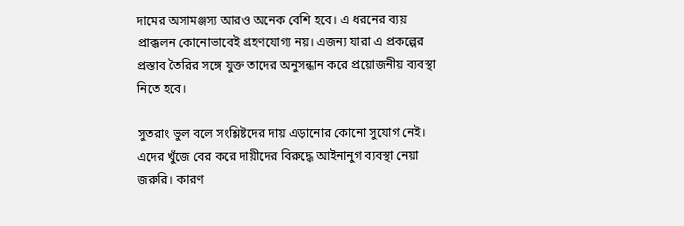দামের অসামঞ্জস্য আরও অনেক বেশি হবে। এ ধরনের ব্যয় প্রাক্কলন কোনোভাবেই গ্রহণযোগ্য নয়। এজন্য যারা এ প্রকল্পের প্রস্তাব তৈরির সঙ্গে যুক্ত তাদের অনুসন্ধান করে প্রয়োজনীয় ব্যবস্থা নিতে হবে।

সুতরাং ভুল বলে সংশ্লিষ্টদের দায় এড়ানোর কোনো সুযোগ নেই। এদের খুঁজে বের করে দায়ীদের বিরুদ্ধে আইনানুগ ব্যবস্থা নেয়া জরুরি। কারণ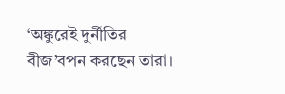‘অঙ্কুরেই দুর্নীতির বীজ’বপন করছেন তারা।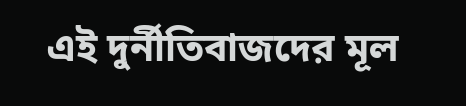এই দুর্নীতিবাজদের মূল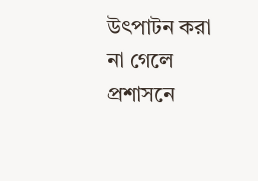উৎপাটন করা না গেলে প্রশাসনে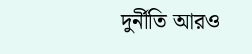দুর্নীতি আরও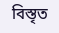বিস্তৃত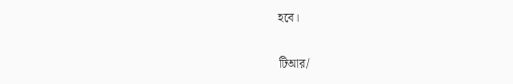হবে।

টিআর/